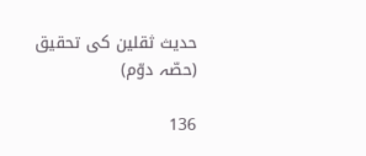حدیث ثقلین کی تحقیق (حصّہ دوّم)

136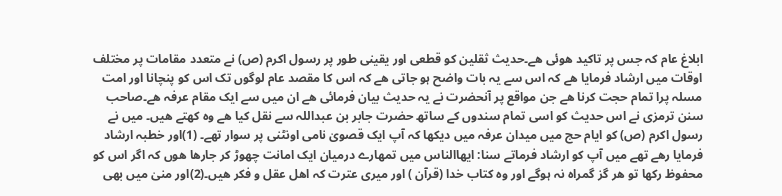ابلاغ عام کہ جس پر تاکید ھوئی ھے۔حدیث ثقلین کو قطعی اور یقینی طور پر رسول اکرم (ص) نے متعدد مقامات پر مختلف اوقات میں ارشاد فرمایا ھے کہ اس سے یہ بات واضح ہو جاتی ھے کہ اس کا مقصد عام لوگوں تک اس کو پنچانا اور امت مسلہ پرا تمام حجت کرنا ھے جن مواقع پر آنحضرت نے یہ حدیث بیان فرمائی ھے ان میں سے ایک مقام عرفہ ھے۔صاحب سنن ترمزی نے اس حدیث کو اسی تمام سندوں کے ساتھ حضرت جابر بن عبداللہ سے نقل کیا ھے وہ کھتے ھیں۔ میں نے رسول اکرم (ص) کو ایام حج میں میدان عرفہ میں دیکھا کہ آپ ایک قصویٰ نامی اونٹنی پر سوار تھے۔ (1)اور خطبہ ارشاد فرمایا رھے تھے میں آپ کو ارشاد فرماتے سنا: ایھاالناس میں تمھارے درمیان ایک امانت چھوڑ کر جارھا ھوں کہ اگر اس کو محفوظ رکھا تو ھر گز گمراہ نہ ہوگے اور وہ کتاب خدا (قرآن ) اور میری عترت کہ اھل عقل و فکر ھیں۔(2)اور منیٰ میں بھی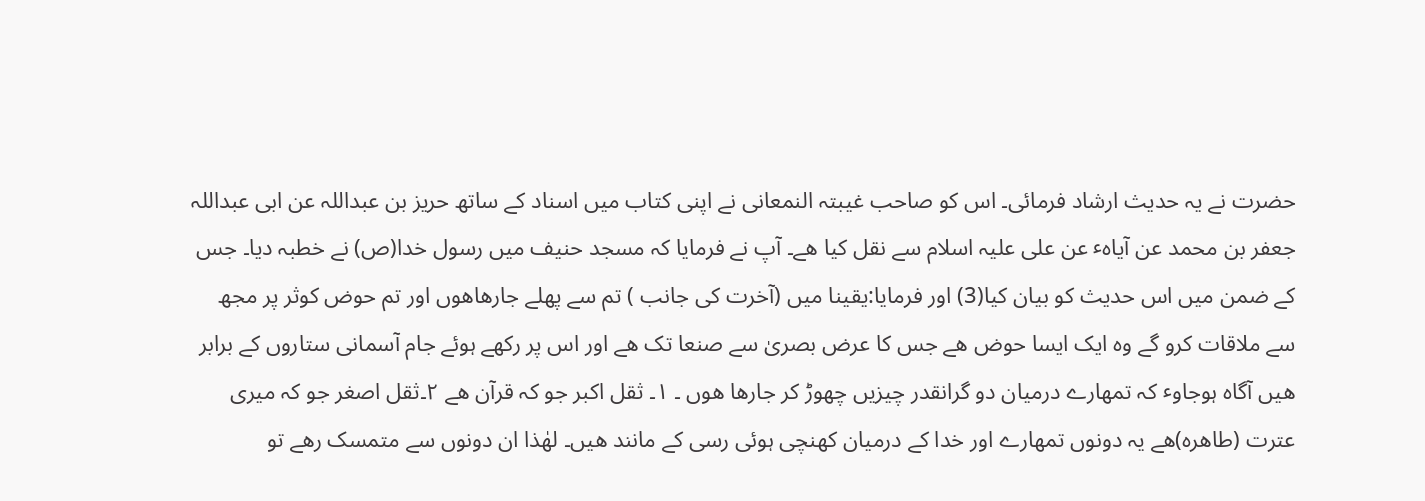حضرت نے یہ حدیث ارشاد فرمائی۔ اس کو صاحب غیبتہ النمعانی نے اپنی کتاب میں اسناد کے ساتھ حریز بن عبداللہ عن ابی عبداللہ جعفر بن محمد عن آیاہٴ عن علی علیہ اسلام سے نقل کیا ھے۔ آپ نے فرمایا کہ مسجد حنیف میں رسول خدا(ص) نے خطبہ دیا۔ جس کے ضمن میں اس حدیث کو بیان کیا(3) اور فرمایا:یقینا میں (آخرت کی جانب ) تم سے پھلے جارھاھوں اور تم حوض کوثر پر مجھ سے ملاقات کرو گے وہ ایک ایسا حوض ھے جس کا عرض بصریٰ سے صنعا تک ھے اور اس پر رکھے ہوئے جام آسمانی ستاروں کے برابر ھیں آگاہ ہوجاوٴ کہ تمھارے درمیان دو گرانقدر چیزیں چھوڑ کر جارھا ھوں ۔ ۱۔ ثقل اکبر جو کہ قرآن ھے ۲۔ثقل اصغر جو کہ میری عترت (طاھرہ)ھے یہ دونوں تمھارے اور خدا کے درمیان کھنچی ہوئی رسی کے مانند ھیں۔ لھٰذا ان دونوں سے متمسک رھے تو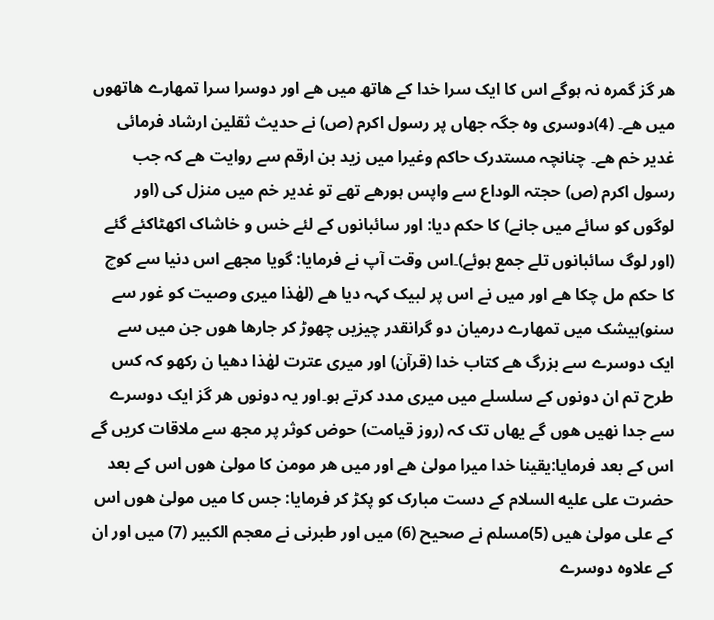ھر گز گمرہ نہ ہوگے اس کا ایک سرا خدا کے ھاتھ میں ھے اور دوسرا سرا تمھارے ھاتھوں میں ھے۔ (4)دوسری وہ جگہ جھاں پر رسول اکرم (ص) نے حدیث ثقلین ارشاد فرمائی غدیر خم ھے۔ چنانچہ مستدرک حاکم وغیرا میں زید بن ارقم سے روایت ھے کہ جب رسول اکرم (ص) حجتہ الوداع سے واپس ہورھے تھے تو غدیر خم میں منزل کی (اور لوگوں کو سائے میں جانے) کا حکم دیا: اور سائبانوں کے لئے خس و خاشاک اکھٹاکئے گئے (اور لوگ سائبانوں تلے جمع ہوئے)۔اس وقت آپ نے فرمایا: گویا مجھے اس دنیا سے کوچ کا حکم مل چکا ھے اور میں نے اس پر لبیک کہہ دیا ھے (لھٰذا میری وصیت کو غور سے سنو)بیشک میں تمھارے درمیان دو گرانقدر چیزیں چھوڑ کر جارھا ھوں جن میں سے ایک دوسرے سے بزرگ ھے کتاب خدا (قرآن) اور میری عترت لھٰذا دھیا ن رکھو کہ کس طرح تم ان دونوں کے سلسلے میں میری مدد کرتے ہو۔اور یہ دونوں ھر گز ایک دوسرے سے جدا نھیں ھوں گے یھاں تک کہ (روز قیامت) حوض کوثر پر مجھ سے ملاقات کریں گے اس کے بعد فرمایا:یقینا خدا میرا مولیٰ ھے اور میں ھر مومن کا مولیٰ ھوں اس کے بعد حضرت علی عليه السلام کے دست مبارک کو پکڑ کر فرمایا: جس کا میں مولیٰ ھوں اس کے علی مولیٰ ھیں (5)مسلم نے صحیح (6) میں اور طبرنی نے معجم الکبیر (7) میں اور ان کے علاوہ دوسرے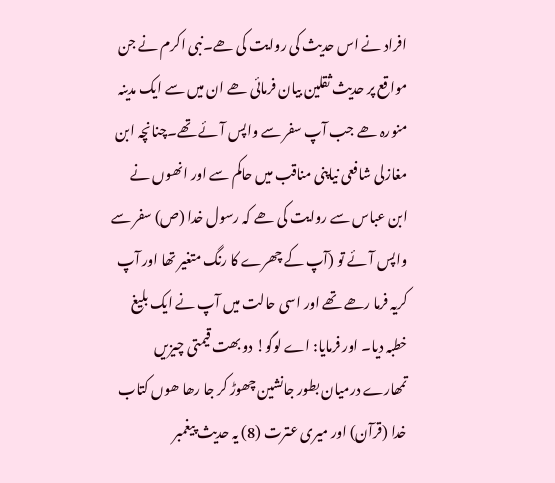افراد نے اس حدیث کی روایت کی ھے۔نبی اکرم نے جن مواقع پر حدیث ثقلین بیان فرمائی ھے ان میں سے ایک مدینہ منورہ ھے جب آپ سفر سے واپس آئے تھے۔چنانچہ ابن مغازلی شافعی نیاپنی مناقب میں حاکم سے اور انھوں نے ابن عباس سے روایت کی ھے کہ رسول خدا (ص) سفر سے واپس آئے تو (آپ کے چھرے کا رنگ متغیر تھا اور آپ کریہ فرما رھے تھے اور اسی حالت میں آپ نے ایک بلیغ خطبہ دیا۔ اور فرمایا: اے لوگو! دو بھت قیمتی چیزیں تمھارے درمیان بطور جانشین چھوڑ کر جا رھا ھوں کتاب خدا (قرآن) اور میری عترت (8) یہ حدیث پیغمبر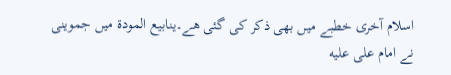اسلام آخری خطبے میں بھی ذکر کی گئی ھے۔ینابیع المودة میں جموینی نے امام علی عليه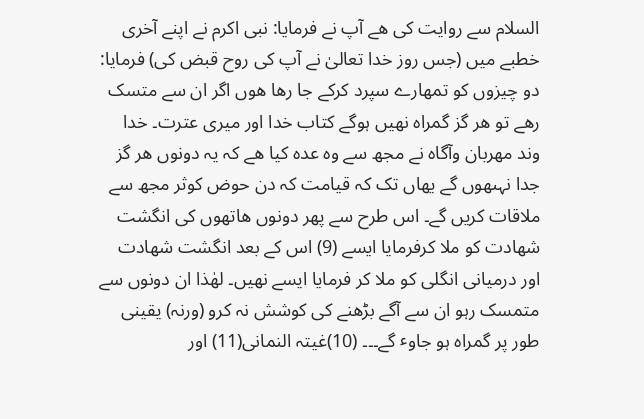السلام سے روایت کی ھے آپ نے فرمایا: نبی اکرم نے اپنے آخری خطبے میں (جس روز خدا تعالیٰ نے آپ کی روح قبض کی) فرمایا: دو چیزوں کو تمھارے سپرد کرکے جا رھا ھوں اگر ان سے متسک رھے تو ھر گز گمراہ نھیں ہوگے کتاب خدا اور میری عترت۔ خدا وند مھربان وآگاہ نے مجھ سے وہ عدہ کیا ھے کہ یہ دونوں ھر گز جدا نہںھوں گے یھاں تک کہ قیامت کہ دن حوض کوثر مجھ سے ملاقات کریں گے۔ اس طرح سے پھر دونوں ھاتھوں کی انگشت شھادت کو ملا کرفرمایا ایسے (9) اس کے بعد انگشت شھادت اور درمیانی انگلی کو ملا کر فرمایا ایسے نھیں۔ لھٰذا ان دونوں سے متمسک رہو ان سے آگے بڑھنے کی کوشش نہ کرو (ورنہ) یقینی طور پر گمراہ ہو جاوٴ گے۔۔۔ (10)غیتہ النمانی(11) اور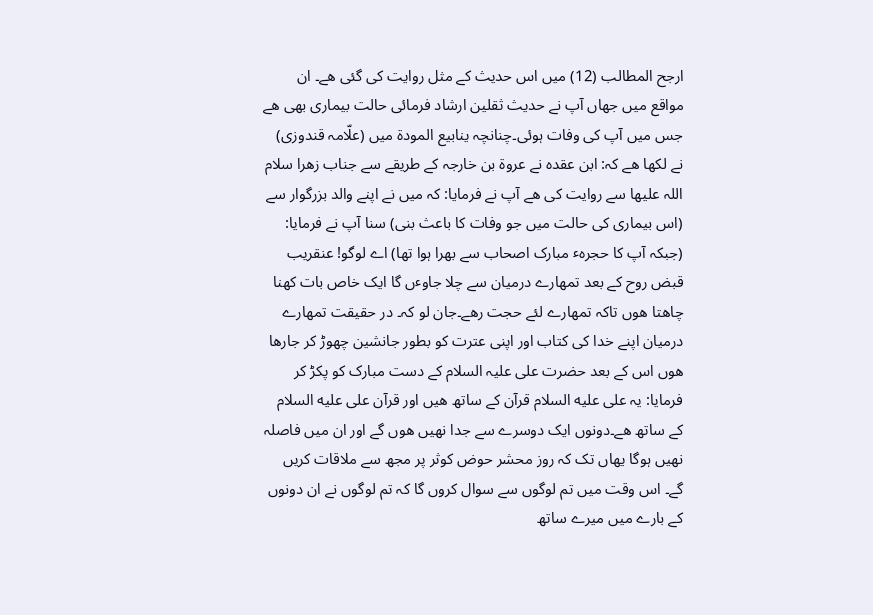ارجح المطالب (12) میں اس حدیث کے مثل روایت کی گئی ھے۔ ان مواقع میں جھاں آپ نے حدیث ثقلین ارشاد فرمائی حالت بیماری بھی ھے جس میں آپ کی وفات ہوئی۔چنانچہ ینابیع المودة میں (علّامہ قندوزی) نے لکھا ھے کہ: ابن عقدہ نے عروة بن خارجہ کے طریقے سے جناب زھرا سلام اللہ علیھا سے روایت کی ھے آپ نے فرمایا: کہ میں نے اپنے والد بزرگوار سے (اس بیماری کی حالت میں جو وفات کا باعث بنی) سنا آپ نے فرمایا: (جبکہ آپ کا حجرہٴ مبارک اصحاب سے بھرا ہوا تھا) اے لوگو! عنقریب قبض روح کے بعد تمھارے درمیان سے چلا جاوٴں گا ایک خاص بات کھنا چاھتا ھوں تاکہ تمھارے لئے حجت رھے۔جان لو کہ۔ در حقیقت تمھارے درمیان اپنے خدا کی کتاب اور اپنی عترت کو بطور جانشین چھوڑ کر جارھا ھوں اس کے بعد حضرت علی علیہ السلام کے دست مبارک کو پکڑ کر فرمایا: یہ علی عليه السلام قرآن کے ساتھ ھیں اور قرآن علی عليه السلام کے ساتھ ھے۔دونوں ایک دوسرے سے جدا نھیں ھوں گے اور ان میں فاصلہ نھیں ہوگا یھاں تک کہ روز محشر حوض کوثر پر مجھ سے ملاقات کریں گے۔ اس وقت میں تم لوگوں سے سوال کروں گا کہ تم لوگوں نے ان دونوں کے بارے میں میرے ساتھ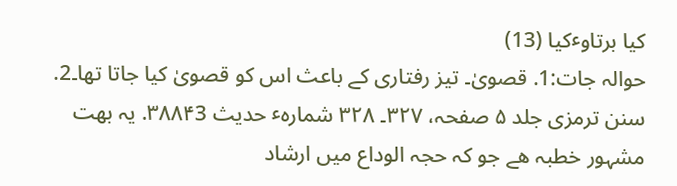کیا برتاوٴکیا (13)
حوالہ جات:1. قصویٰ۔ تیز رفتاری کے باعث اس کو قصویٰ کیا جاتا تھا۔2. سنن ترمزی جلد ۵ صفحہ، ۳۲۷۔ ۳۲۸ شمارہٴ حدیث ۳۸۸۴3. یہ بھت مشہور خطبہ ھے جو کہ حجہ الوداع میں ارشاد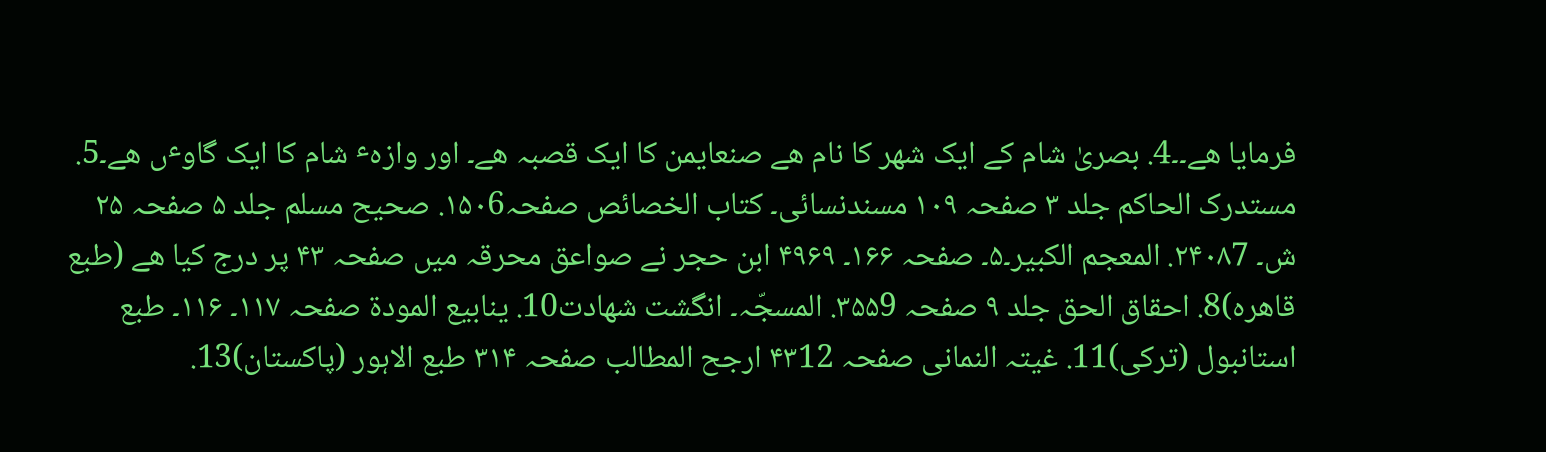فرمایا ھے۔۔4. بصریٰ شام کے ایک شھر کا نام ھے صنعایمن کا ایک قصبہ ھے۔ اور وازہٴ شام کا ایک گاوٴں ھے۔5. مستدرک الحاکم جلد ۳ صفحہ ۱۰۹ مسندنسائی۔ کتاب الخصائص صفحہ۱۵۰6. صحیح مسلم جلد ۵ صفحہ ۲۵ ش۔ ۲۴۰۸7. المعجم الکبیر۔۵۔ صفحہ ۱۶۶۔ ۴۹۶۹ ابن حجر نے صواعق محرقہ میں صفحہ ۴۳ پر درج کیا ھے (طبع قاھرہ)8. احقاق الحق جلد ۹ صفحہ ۳۵۵9. المسجّہ۔ انگشت شھادت10. ینابیع المودة صفحہ ۱۱۷۔ ۱۱۶۔ طبع استانبول (ترکی)11. غیتہ النمانی صفحہ ۴۳12 ارجح المطالب صفحہ ۳۱۴ طبع الاہور (پاکستان)13.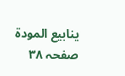ینابیع المودة صفحہ ۳۸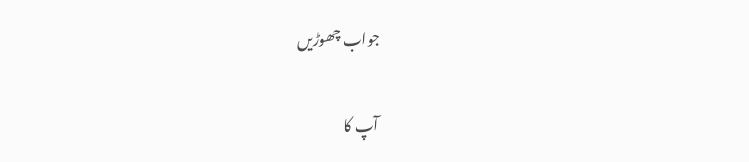جواب چھوڑیں

آپ کا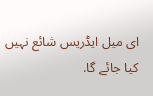ای میل ایڈریس شائع نہیں کیا جائے گا.